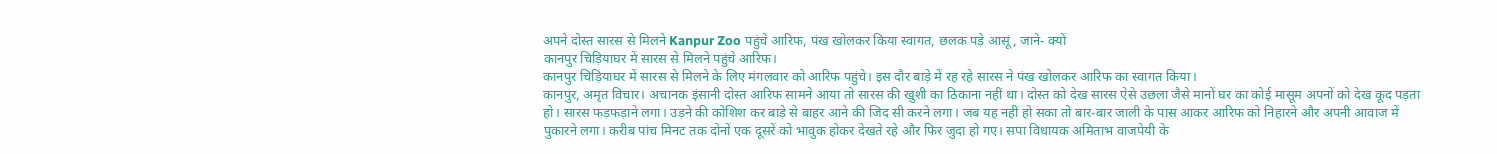अपने दोस्त सारस से मिलने Kanpur Zoo पहुंचे आरिफ, पंख खोलकर किया स्वागत, छलक पड़े आसूं, जाने- क्यों
कानपुर चिड़ियाघर में सारस से मिलने पहुंचे आरिफ।
कानपुर चिड़ियाघर में सारस से मिलने के लिए मंगलवार को आरिफ पहुंचे। इस दौर बाड़े में रह रहे सारस ने पंख खोलकर आरिफ का स्वागत किया।
कानपुर, अमृत विचार। अचानक इंसानी दोस्त आरिफ सामने आया तो सारस की खुशी का ठिकाना नहीं था। दोस्त को देख सारस ऐसे उछला जैसे मानों घर का कोई मासूम अपनों को देख कूद पड़ता हो। सारस फड़फड़ाने लगा। उड़ने की कोशिश कर बाड़े से बाहर आने की जिद सी करने लगा। जब यह नहीं हो सका तो बार-बार जाली के पास आकर आरिफ को निहारने और अपनी आवाज में पुकारने लगा। करीब पांच मिनट तक दोनों एक दूसरें को भावुक होकर देखते रहे और फिर जुदा हो गए। सपा विधायक अमिताभ वाजपेयी के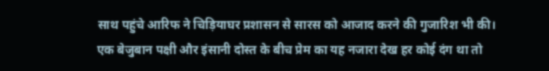साथ पहुंचे आरिफ ने चिड़ियाघर प्रशासन से सारस को आजाद करने की गुजारिश भी की।
एक बेजुबान पक्षी और इंसानी दोस्त के बीच प्रेम का यह नजारा देख हर कोई दंग था तो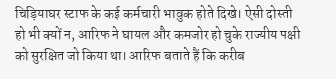चिड़ियाघर स्टाफ के कई कर्मचारी भावुक होते दिखे। ऐसी दोस्ती हो भी क्यों न, आरिफ ने घायल और कमजोर हो चुके राज्यीय पक्षी को सुरक्षित जो किया था। आरिफ बताते हैं कि करीब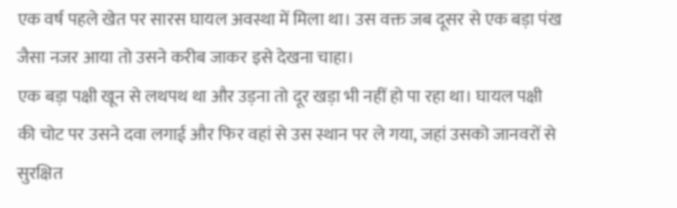एक वर्ष पहले खेत पर सारस घायल अवस्था में मिला था। उस वक्त जब दूसर से एक बड़ा पंख जैसा नजर आया तो उसने करीब जाकर इसे देखना चाहा।
एक बड़ा पक्षी खून से लथपथ था और उड़ना तो दूर खड़ा भी नहीं हो पा रहा था। घायल पक्षी की चोट पर उसने दवा लगाई और फिर वहां से उस स्थान पर ले गया, जहां उसको जानवरों से सुरक्षित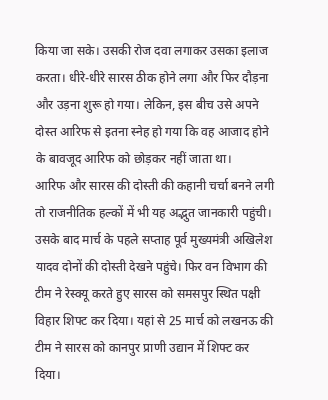किया जा सके। उसकी रोज दवा लगाकर उसका इलाज करता। धीरे-धीरे सारस ठीक होने लगा और फिर दौड़ना और उड़ना शुरू हो गया। लेकिन, इस बीच उसे अपने दोस्त आरिफ से इतना स्नेह हो गया कि वह आजाद होने के बावजूद आरिफ को छोड़कर नहीं जाता था।
आरिफ और सारस की दोस्ती की कहानी चर्चा बनने लगी तो राजनीतिक हल्कों में भी यह अद्भुत जानकारी पहुंची। उसके बाद मार्च के पहले सप्ताह पूर्व मुख्यमंत्री अखिलेश यादव दोनों की दोस्ती देखने पहुंचे। फिर वन विभाग की टीम ने रेस्क्यू करते हुए सारस को समसपुर स्थित पक्षी विहार शिफ्ट कर दिया। यहां से 25 मार्च को लखनऊ की टीम ने सारस को कानपुर प्राणी उद्यान में शिफ्ट कर दिया।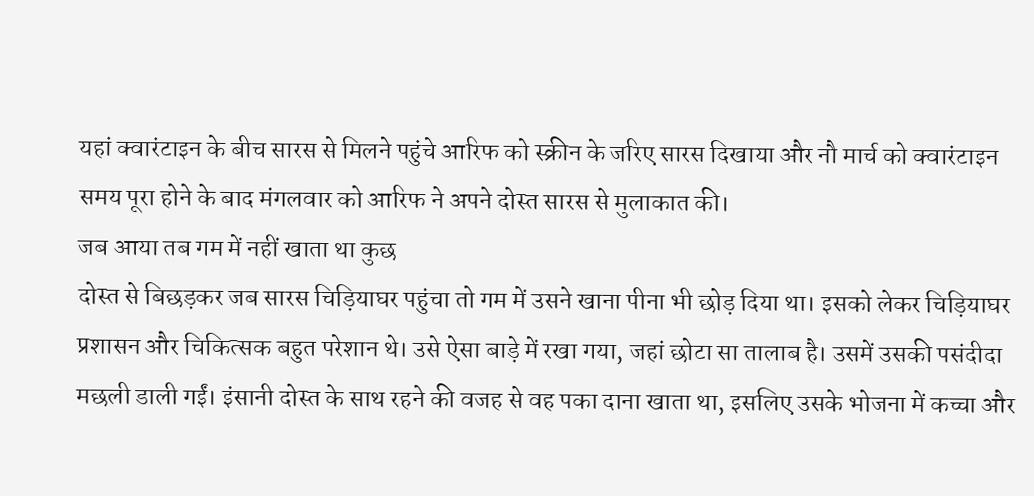यहां क्वारंटाइन के बीच सारस से मिलने पहुंचे आरिफ को स्क्रीन के जरिए सारस दिखाया और नौ मार्च को क्वारंटाइन समय पूरा होने के बाद मंगलवार को आरिफ ने अपने दोस्त सारस से मुलाकात की।
जब आया तब गम में नहीं खाता था कुछ
दोस्त से बिछड़कर जब सारस चिड़ियाघर पहुंचा तो गम में उसने खाना पीना भी छोड़ दिया था। इसको लेकर चिड़ियाघर प्रशासन और चिकित्सक बहुत परेशान थे। उसे ऐसा बाड़े में रखा गया, जहां छोटा सा तालाब है। उसमें उसकी पसंदीदा मछली डाली गईं। इंसानी दोस्त के साथ रहने की वजह से वह पका दाना खाता था, इसलिए उसके भोजना में कच्चा और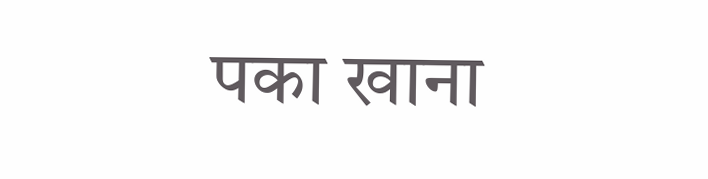पका खाना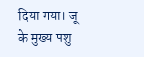दिया गया। जू के मुख्य पशु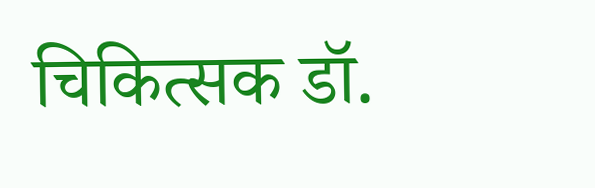चिकित्सक डॉ.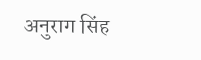अनुराग सिंह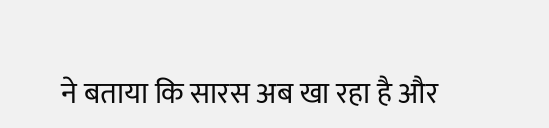ने बताया कि सारस अब खा रहा है और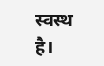स्वस्थ है।